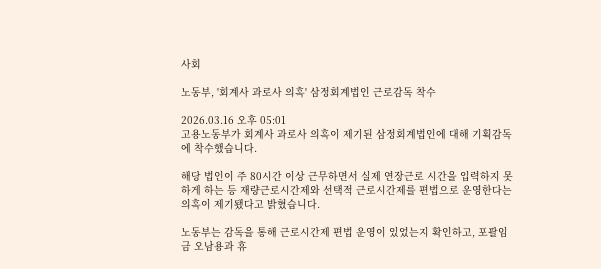사회

노동부, '회계사 과로사 의혹' 삼정회계법인 근로감독 착수

2026.03.16 오후 05:01
고용노동부가 회계사 과로사 의혹이 제기된 삼정회계법인에 대해 기획감독에 착수했습니다.

해당 법인이 주 80시간 이상 근무하면서 실제 연장근로 시간을 입력하지 못하게 하는 등 재량근로시간제와 선택적 근로시간제를 편법으로 운영한다는 의혹이 제기됐다고 밝혔습니다.

노동부는 감독을 통해 근로시간제 편법 운영이 있었는지 확인하고, 포괄임금 오남용과 휴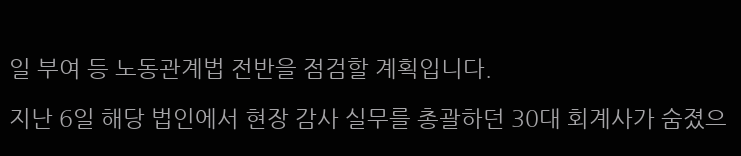일 부여 등 노동관계법 전반을 점검할 계획입니다.

지난 6일 해당 법인에서 현장 감사 실무를 총괄하던 30대 회계사가 숨졌으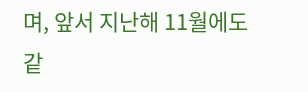며, 앞서 지난해 11월에도 같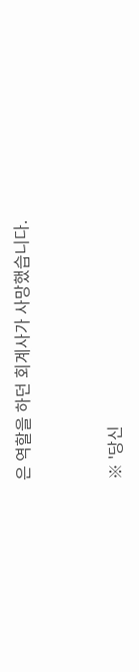은 역할을 하던 회계사가 사망했습니다.


※ '당신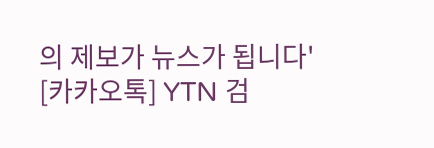의 제보가 뉴스가 됩니다'
[카카오톡] YTN 검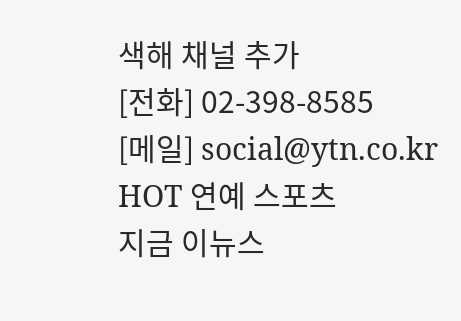색해 채널 추가
[전화] 02-398-8585
[메일] social@ytn.co.kr
HOT 연예 스포츠
지금 이뉴스